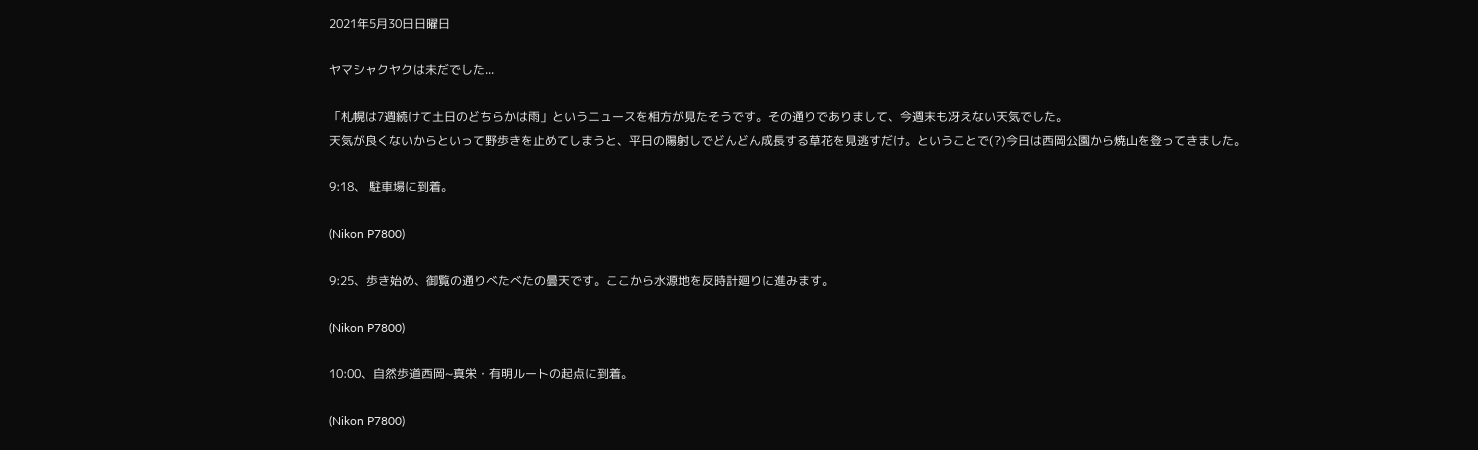2021年5月30日日曜日

ヤマシャクヤクは未だでした...

「札幌は7週続けて土日のどちらかは雨」というニュースを相方が見たそうです。その通りでありまして、今週末も冴えない天気でした。
天気が良くないからといって野歩きを止めてしまうと、平日の陽射しでどんどん成長する草花を見逃すだけ。ということで(?)今日は西岡公園から焼山を登ってきました。

9:18、 駐車場に到着。

(Nikon P7800)

9:25、歩き始め、御覧の通りべたべたの曇天です。ここから水源地を反時計廻りに進みます。

(Nikon P7800)

10:00、自然歩道西岡~真栄・有明ルートの起点に到着。

(Nikon P7800)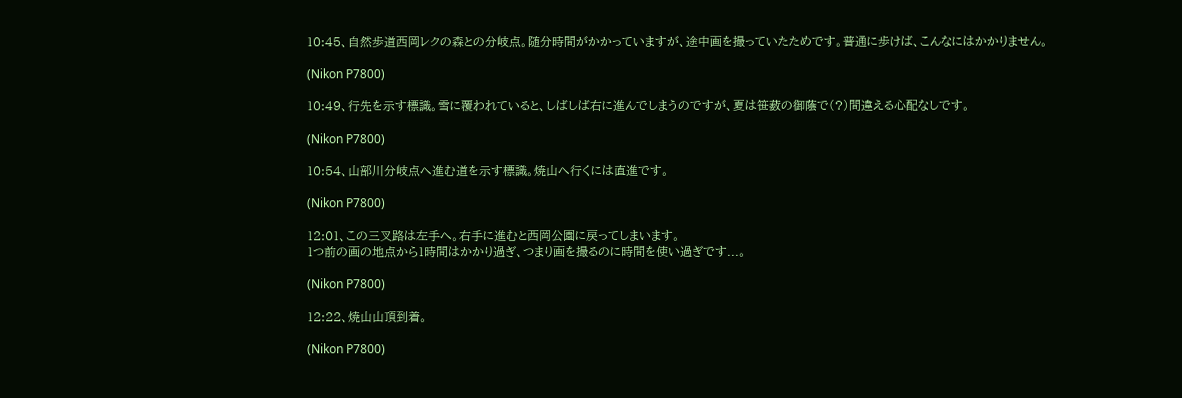10:45、自然歩道西岡レクの森との分岐点。随分時間がかかっていますが、途中画を撮っていたためです。普通に歩けば、こんなにはかかりません。

(Nikon P7800)

10:49、行先を示す標識。雪に覆われていると、しばしば右に進んでしまうのですが、夏は笹薮の御蔭で(?)間違える心配なしです。

(Nikon P7800)

10:54、山部川分岐点へ進む道を示す標識。焼山へ行くには直進です。

(Nikon P7800)

12:01、この三叉路は左手へ。右手に進むと西岡公園に戻ってしまいます。
1つ前の画の地点から1時間はかかり過ぎ、つまり画を撮るのに時間を使い過ぎです...。

(Nikon P7800)

12:22、焼山山頂到着。

(Nikon P7800)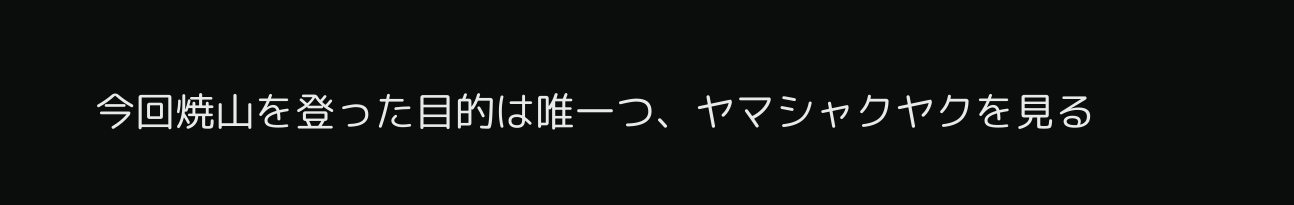今回焼山を登った目的は唯一つ、ヤマシャクヤクを見る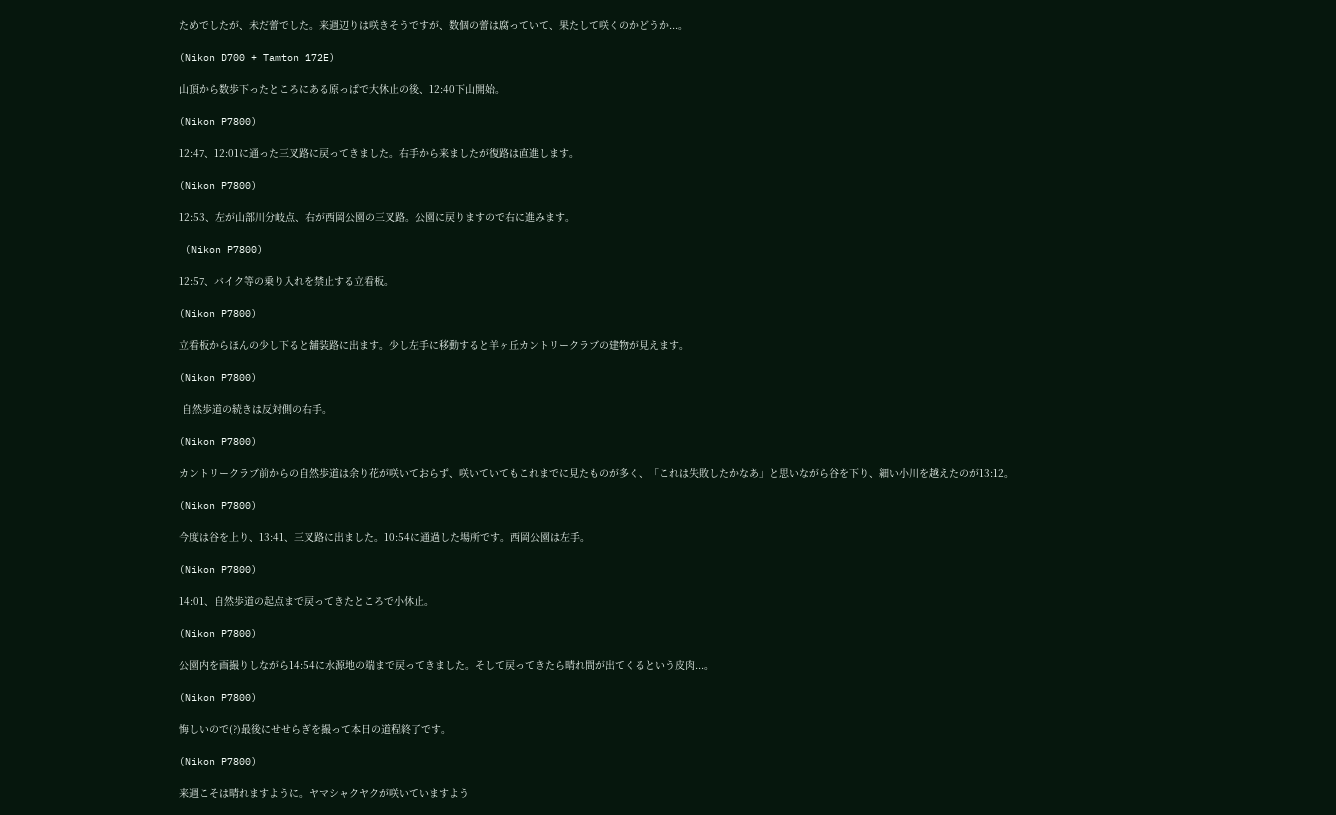ためでしたが、未だ蕾でした。来週辺りは咲きそうですが、数個の蕾は腐っていて、果たして咲くのかどうか...。

(Nikon D700 + Tamton 172E)

山頂から数歩下ったところにある原っぱで大休止の後、12:40下山開始。

(Nikon P7800)

12:47、12:01に通った三叉路に戻ってきました。右手から来ましたが復路は直進します。

(Nikon P7800)

12:53、左が山部川分岐点、右が西岡公園の三叉路。公園に戻りますので右に進みます。

 (Nikon P7800)

12:57、バイク等の乗り入れを禁止する立看板。

(Nikon P7800)

立看板からほんの少し下ると舗装路に出ます。少し左手に移動すると羊ヶ丘カントリークラブの建物が見えます。

(Nikon P7800)

 自然歩道の続きは反対側の右手。

(Nikon P7800)

カントリークラブ前からの自然歩道は余り花が咲いておらず、咲いていてもこれまでに見たものが多く、「これは失敗したかなあ」と思いながら谷を下り、細い小川を越えたのが13:12。

(Nikon P7800)

今度は谷を上り、13:41、三叉路に出ました。10:54に通過した場所です。西岡公園は左手。

(Nikon P7800)

14:01、自然歩道の起点まで戻ってきたところで小休止。

(Nikon P7800)

公園内を画撮りしながら14:54に水源地の端まで戻ってきました。そして戻ってきたら晴れ間が出てくるという皮肉...。

(Nikon P7800)

悔しいので(?)最後にせせらぎを撮って本日の道程終了です。

(Nikon P7800)

来週こそは晴れますように。ヤマシャクヤクが咲いていますよう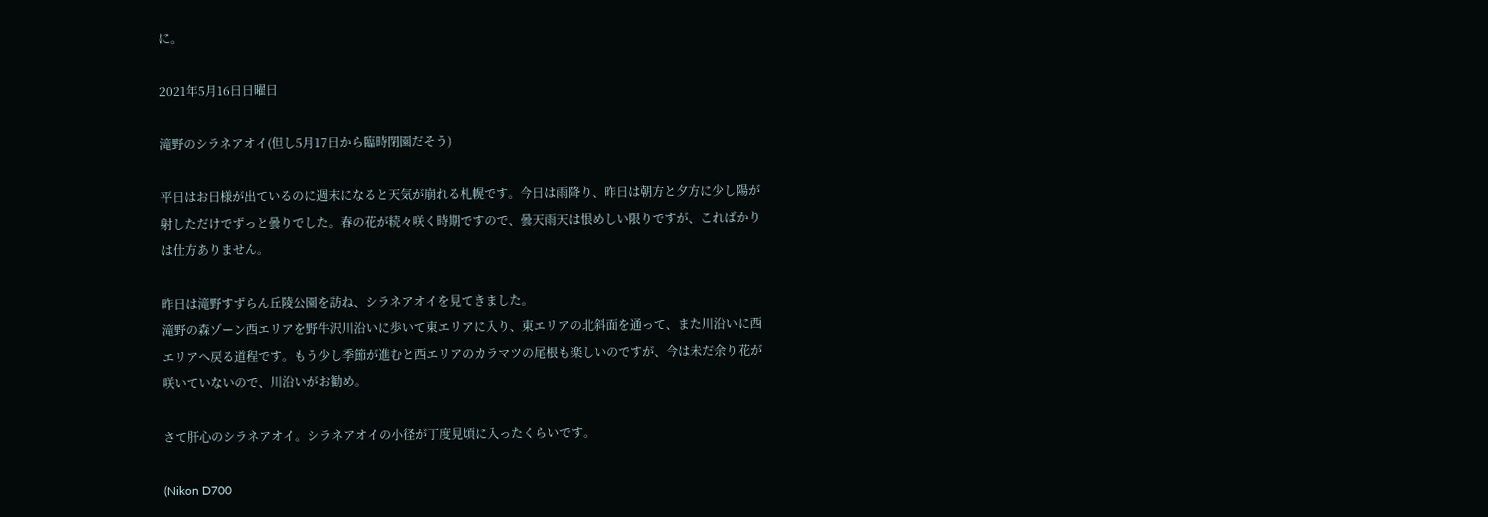に。

2021年5月16日日曜日

滝野のシラネアオイ(但し5月17日から臨時閉園だそう)

平日はお日様が出ているのに週末になると天気が崩れる札幌です。今日は雨降り、昨日は朝方と夕方に少し陽が射しただけでずっと曇りでした。春の花が続々咲く時期ですので、曇天雨天は恨めしい限りですが、こればかりは仕方ありません。

昨日は滝野すずらん丘陵公園を訪ね、シラネアオイを見てきました。
滝野の森ゾーン西エリアを野牛沢川沿いに歩いて東エリアに入り、東エリアの北斜面を通って、また川沿いに西エリアへ戻る道程です。もう少し季節が進むと西エリアのカラマツの尾根も楽しいのですが、今は未だ余り花が咲いていないので、川沿いがお勧め。

さて肝心のシラネアオイ。シラネアオイの小径が丁度見頃に入ったくらいです。

(Nikon D700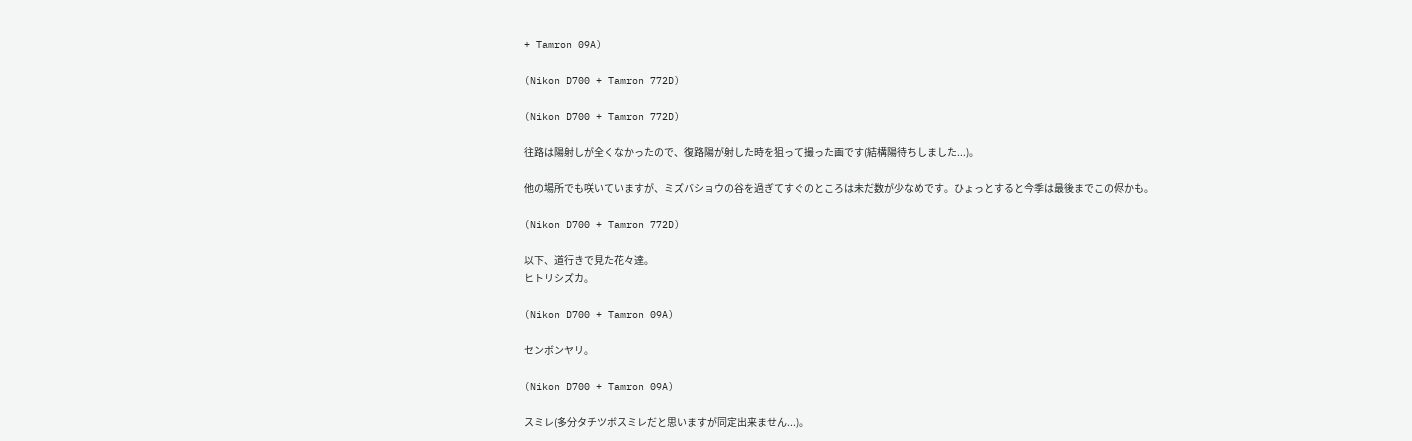+ Tamron 09A)

(Nikon D700 + Tamron 772D)

(Nikon D700 + Tamron 772D)

往路は陽射しが全くなかったので、復路陽が射した時を狙って撮った画です(結構陽待ちしました...)。

他の場所でも咲いていますが、ミズバショウの谷を過ぎてすぐのところは未だ数が少なめです。ひょっとすると今季は最後までこの侭かも。

(Nikon D700 + Tamron 772D)

以下、道行きで見た花々達。
ヒトリシズカ。

(Nikon D700 + Tamron 09A)

センボンヤリ。

(Nikon D700 + Tamron 09A)

スミレ(多分タチツボスミレだと思いますが同定出来ません...)。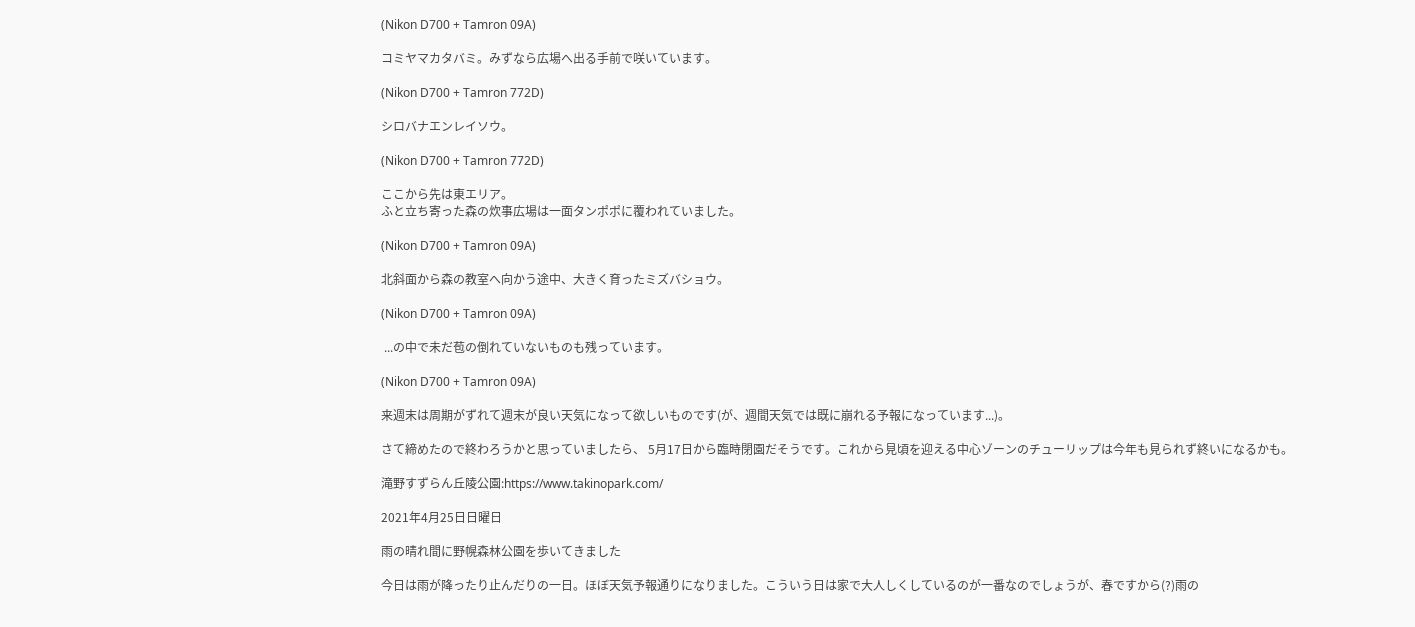(Nikon D700 + Tamron 09A)

コミヤマカタバミ。みずなら広場へ出る手前で咲いています。

(Nikon D700 + Tamron 772D)

シロバナエンレイソウ。

(Nikon D700 + Tamron 772D)

ここから先は東エリア。
ふと立ち寄った森の炊事広場は一面タンポポに覆われていました。

(Nikon D700 + Tamron 09A)

北斜面から森の教室へ向かう途中、大きく育ったミズバショウ。

(Nikon D700 + Tamron 09A)

 ...の中で未だ苞の倒れていないものも残っています。

(Nikon D700 + Tamron 09A)

来週末は周期がずれて週末が良い天気になって欲しいものです(が、週間天気では既に崩れる予報になっています...)。

さて締めたので終わろうかと思っていましたら、 5月17日から臨時閉園だそうです。これから見頃を迎える中心ゾーンのチューリップは今年も見られず終いになるかも。

滝野すずらん丘陵公園:https://www.takinopark.com/

2021年4月25日日曜日

雨の晴れ間に野幌森林公園を歩いてきました

今日は雨が降ったり止んだりの一日。ほぼ天気予報通りになりました。こういう日は家で大人しくしているのが一番なのでしょうが、春ですから(?)雨の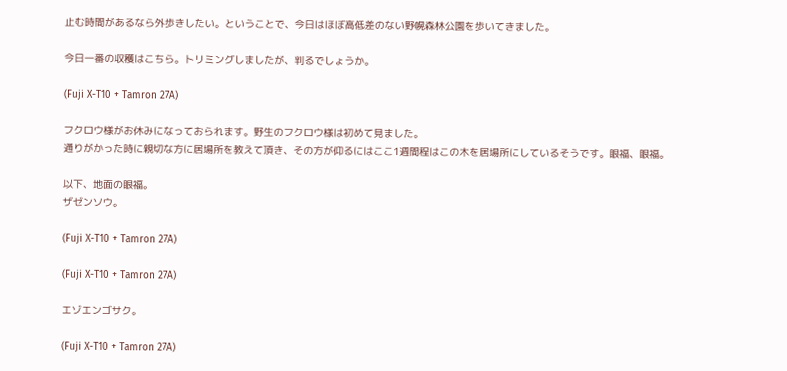止む時間があるなら外歩きしたい。ということで、今日はほぼ高低差のない野幌森林公園を歩いてきました。

今日一番の収穫はこちら。トリミングしましたが、判るでしょうか。

(Fuji X-T10 + Tamron 27A)

フクロウ様がお休みになっておられます。野生のフクロウ様は初めて見ました。
通りがかった時に親切な方に居場所を教えて頂き、その方が仰るにはここ1週間程はこの木を居場所にしているそうです。眼福、眼福。

以下、地面の眼福。
ザゼンソウ。

(Fuji X-T10 + Tamron 27A)

(Fuji X-T10 + Tamron 27A)

エゾエンゴサク。

(Fuji X-T10 + Tamron 27A)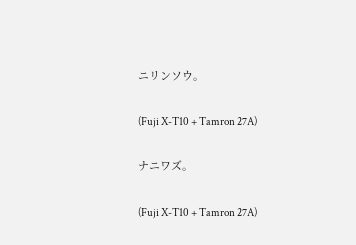ニリンソウ。

(Fuji X-T10 + Tamron 27A)

ナニワズ。

(Fuji X-T10 + Tamron 27A)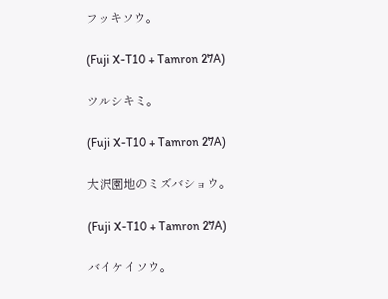フッキソウ。

(Fuji X-T10 + Tamron 27A)

ツルシキミ。

(Fuji X-T10 + Tamron 27A)

大沢園地のミズバショウ。

(Fuji X-T10 + Tamron 27A)

バイケイソウ。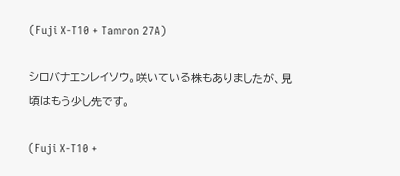(Fuji X-T10 + Tamron 27A)

シロバナエンレイソウ。咲いている株もありましたが、見頃はもう少し先です。

(Fuji X-T10 +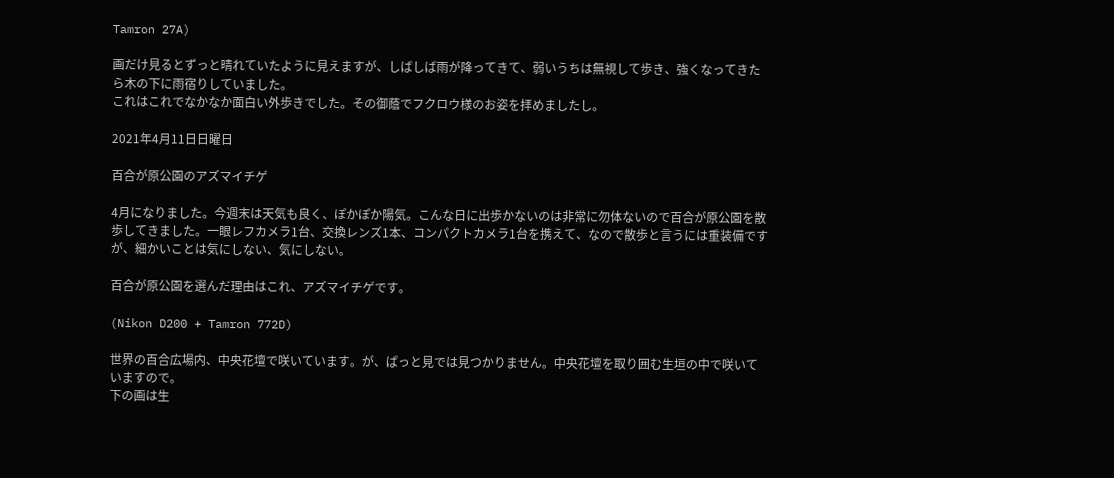Tamron 27A)

画だけ見るとずっと晴れていたように見えますが、しばしば雨が降ってきて、弱いうちは無視して歩き、強くなってきたら木の下に雨宿りしていました。
これはこれでなかなか面白い外歩きでした。その御蔭でフクロウ様のお姿を拝めましたし。

2021年4月11日日曜日

百合が原公園のアズマイチゲ

4月になりました。今週末は天気も良く、ぽかぽか陽気。こんな日に出歩かないのは非常に勿体ないので百合が原公園を散歩してきました。一眼レフカメラ1台、交換レンズ1本、コンパクトカメラ1台を携えて、なので散歩と言うには重装備ですが、細かいことは気にしない、気にしない。

百合が原公園を選んだ理由はこれ、アズマイチゲです。

(Nikon D200 + Tamron 772D)

世界の百合広場内、中央花壇で咲いています。が、ぱっと見では見つかりません。中央花壇を取り囲む生垣の中で咲いていますので。
下の画は生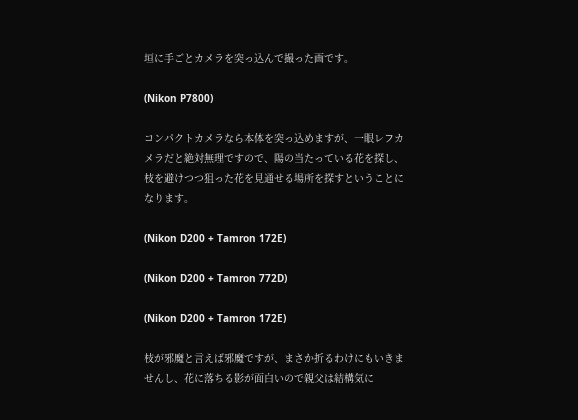垣に手ごとカメラを突っ込んで撮った画です。

(Nikon P7800)

コンパクトカメラなら本体を突っ込めますが、一眼レフカメラだと絶対無理ですので、陽の当たっている花を探し、枝を避けつつ狙った花を見通せる場所を探すということになります。

(Nikon D200 + Tamron 172E)

(Nikon D200 + Tamron 772D)

(Nikon D200 + Tamron 172E)

枝が邪魔と言えば邪魔ですが、まさか折るわけにもいきませんし、花に落ちる影が面白いので親父は結構気に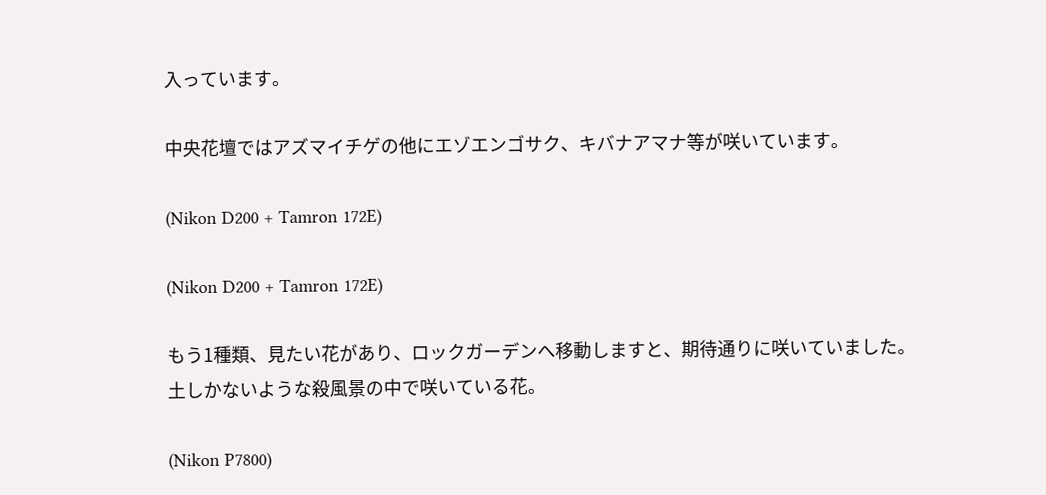入っています。

中央花壇ではアズマイチゲの他にエゾエンゴサク、キバナアマナ等が咲いています。

(Nikon D200 + Tamron 172E)

(Nikon D200 + Tamron 172E)

もう1種類、見たい花があり、ロックガーデンへ移動しますと、期待通りに咲いていました。
土しかないような殺風景の中で咲いている花。

(Nikon P7800)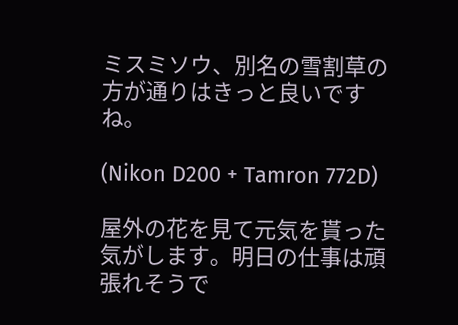ミスミソウ、別名の雪割草の方が通りはきっと良いですね。

(Nikon D200 + Tamron 772D)

屋外の花を見て元気を貰った気がします。明日の仕事は頑張れそうで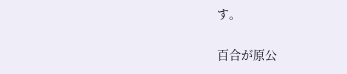す。

百合が原公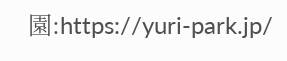園:https://yuri-park.jp/